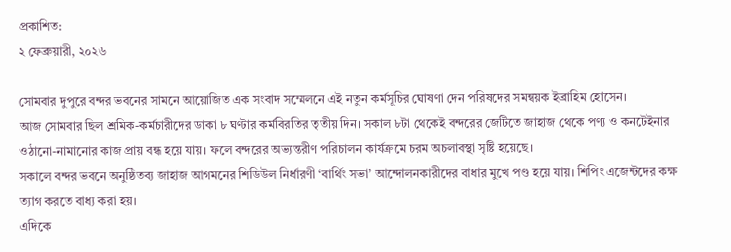প্রকাশিত:
২ ফেব্রুয়ারী, ২০২৬

সোমবার দুপুরে বন্দর ভবনের সামনে আয়োজিত এক সংবাদ সম্মেলনে এই নতুন কর্মসূচির ঘোষণা দেন পরিষদের সমন্বয়ক ইব্রাহিম হোসেন।
আজ সোমবার ছিল শ্রমিক-কর্মচারীদের ডাকা ৮ ঘণ্টার কর্মবিরতির তৃতীয় দিন। সকাল ৮টা থেকেই বন্দরের জেটিতে জাহাজ থেকে পণ্য ও কনটেইনার ওঠানো-নামানোর কাজ প্রায় বন্ধ হয়ে যায়। ফলে বন্দরের অভ্যন্তরীণ পরিচালন কার্যক্রমে চরম অচলাবস্থা সৃষ্টি হয়েছে।
সকালে বন্দর ভবনে অনুষ্ঠিতব্য জাহাজ আগমনের শিডিউল নির্ধারণী ‘বার্থিং সভা’ আন্দোলনকারীদের বাধার মুখে পণ্ড হয়ে যায়। শিপিং এজেন্টদের কক্ষ ত্যাগ করতে বাধ্য করা হয়।
এদিকে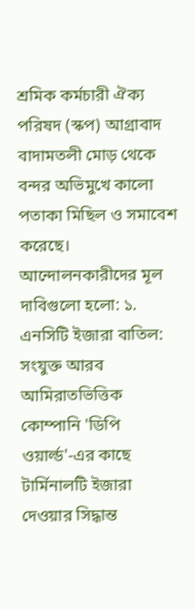শ্রমিক কর্মচারী ঐক্য পরিষদ (স্কপ) আগ্রাবাদ বাদামতলী মোড় থেকে বন্দর অভিমুখে কালো পতাকা মিছিল ও সমাবেশ করেছে।
আন্দোলনকারীদের মূল দাবিগুলো হলো: ১. এনসিটি ইজারা বাতিল: সংযুক্ত আরব আমিরাতভিত্তিক কোম্পানি 'ডিপি ওয়ার্ল্ড'-এর কাছে টার্মিনালটি ইজারা দেওয়ার সিদ্ধান্ত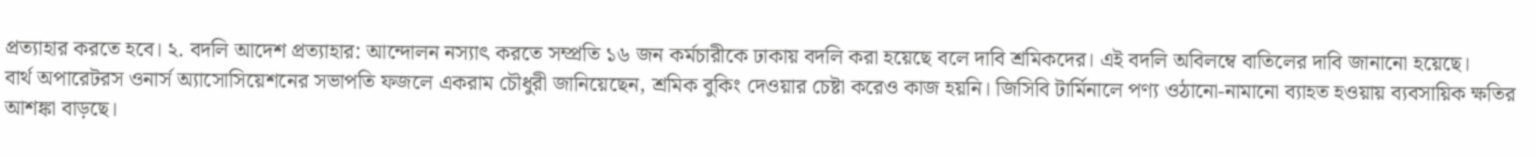প্রত্যাহার করতে হবে। ২. বদলি আদেশ প্রত্যাহার: আন্দোলন নস্যাৎ করতে সম্প্রতি ১৬ জন কর্মচারীকে ঢাকায় বদলি করা হয়েছে বলে দাবি শ্রমিকদের। এই বদলি অবিলম্বে বাতিলের দাবি জানানো হয়েছে।
বার্থ অপারেটরস ওনার্স অ্যাসোসিয়েশনের সভাপতি ফজলে একরাম চৌধুরী জানিয়েছেন, শ্রমিক বুকিং দেওয়ার চেষ্টা করেও কাজ হয়নি। জিসিবি টার্মিনালে পণ্য ওঠানো-নামানো ব্যাহত হওয়ায় ব্যবসায়িক ক্ষতির আশঙ্কা বাড়ছে।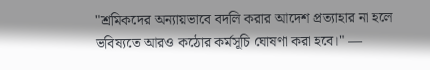"শ্রমিকদের অন্যায়ভাবে বদলি করার আদেশ প্রত্যাহার না হলে ভবিষ্যতে আরও কঠোর কর্মসূচি ঘোষণা করা হবে।" —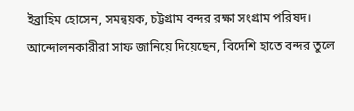ইব্রাহিম হোসেন, সমন্বয়ক, চট্টগ্রাম বন্দর রক্ষা সংগ্রাম পরিষদ।
আন্দোলনকারীরা সাফ জানিয়ে দিয়েছেন, বিদেশি হাতে বন্দর তুলে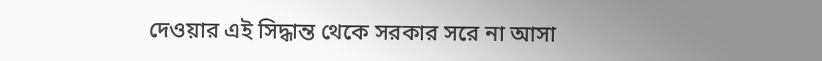দেওয়ার এই সিদ্ধান্ত থেকে সরকার সরে না আসা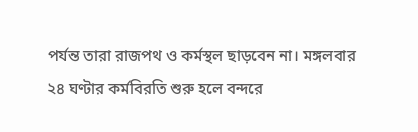পর্যন্ত তারা রাজপথ ও কর্মস্থল ছাড়বেন না। মঙ্গলবার ২৪ ঘণ্টার কর্মবিরতি শুরু হলে বন্দরে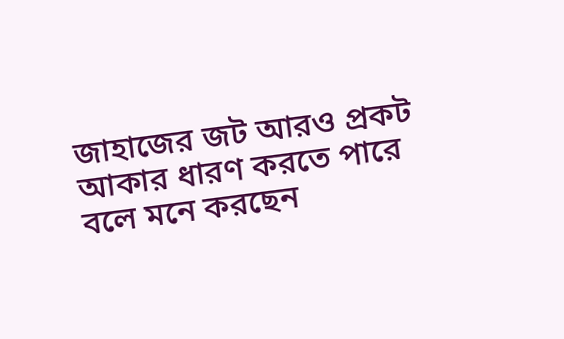জাহাজের জট আরও প্রকট আকার ধারণ করতে পারে বলে মনে করছেন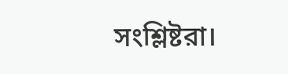সংশ্লিষ্টরা।